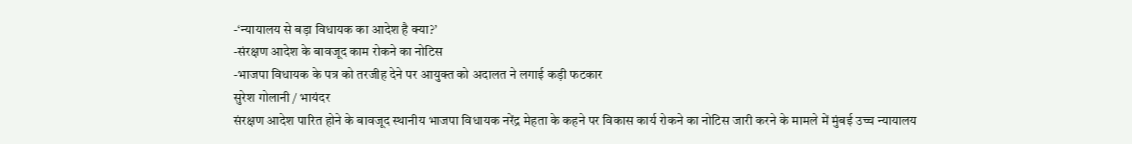-‘न्यायालय से बड़ा विधायक का आदेश है क्या?’
-संरक्षण आदेश के बावजूद काम रोकने का नोटिस
-भाजपा विधायक के पत्र को तरजीह देने पर आयुक्त को अदालत ने लगाई कड़ी फटकार
सुरेश गोलानी / भायंदर
संरक्षण आदेश पारित होने के बावजूद स्थानीय भाजपा विधायक नरेंद्र मेहता के कहने पर विकास कार्य रोकने का नोटिस जारी करने के मामले में मुंबई उच्च न्यायालय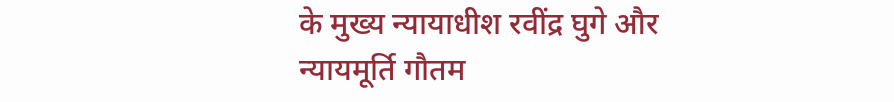के मुख्य न्यायाधीश रवींद्र घुगे और न्यायमूर्ति गौतम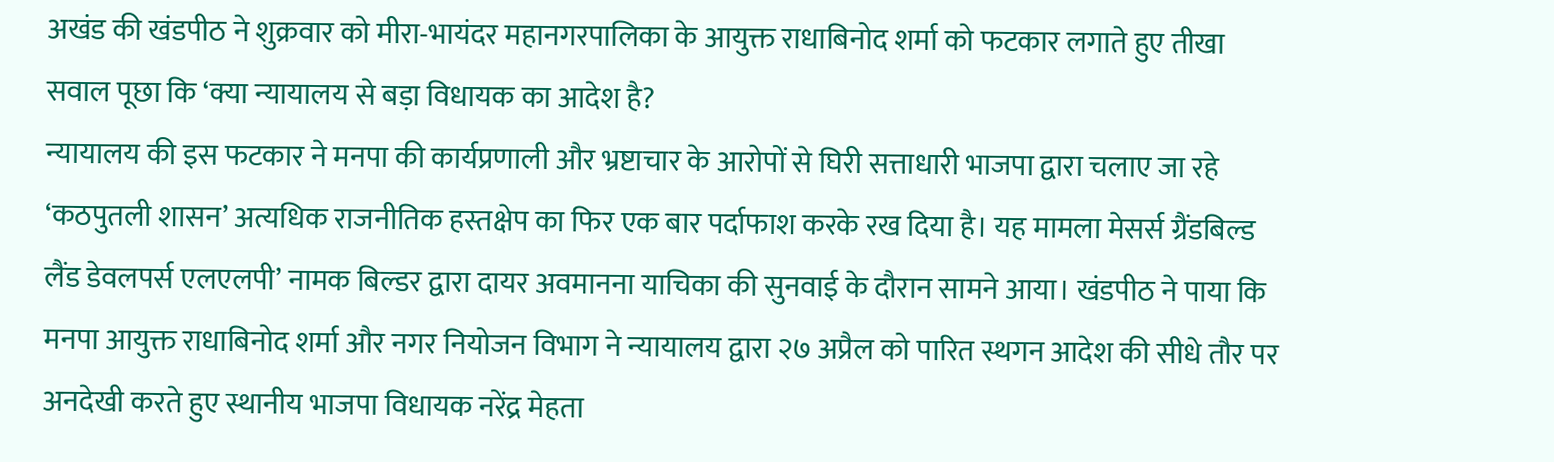अखंड की खंडपीठ ने शुक्रवार को मीरा-भायंदर महानगरपालिका के आयुक्त राधाबिनोद शर्मा को फटकार लगाते हुए तीखा सवाल पूछा कि ‘क्या न्यायालय से बड़ा विधायक का आदेश है?
न्यायालय की इस फटकार ने मनपा की कार्यप्रणाली और भ्रष्टाचार के आरोपों से घिरी सत्ताधारी भाजपा द्वारा चलाए जा रहे ‘कठपुतली शासन’ अत्यधिक राजनीतिक हस्तक्षेप का फिर एक बार पर्दाफाश करके रख दिया है। यह मामला मेसर्स ग्रैंडबिल्ड लैंड डेवलपर्स एलएलपी’ नामक बिल्डर द्वारा दायर अवमानना याचिका की सुनवाई के दौरान सामने आया। खंडपीठ ने पाया कि मनपा आयुक्त राधाबिनोद शर्मा और नगर नियोजन विभाग ने न्यायालय द्वारा २७ अप्रैल को पारित स्थगन आदेश की सीधे तौर पर अनदेखी करते हुए स्थानीय भाजपा विधायक नरेंद्र मेहता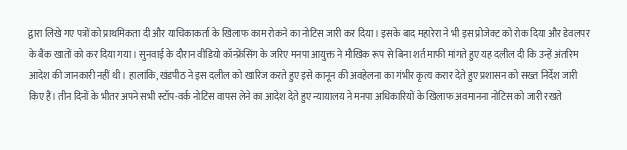द्वारा लिखे गए पत्रों को प्राथमिकता दी और याचिकाकर्ता के खिलाफ काम रोकने का नोटिस जारी कर दिया। इसके बाद महारेरा ने भी इस प्रोजेक्ट को रोक दिया और डेवलपर के बैंक खातों को कर दिया गया। सुनवाई के दौरान वीडियो कॉन्फ्रेंसिंग के जरिए मनपा आयुक्त ने मौखिक रूप से बिना शर्त माफी मांगते हुए यह दलील दी कि उन्हें अंतरिम आदेश की जानकारी नहीं थी। हालांकि, खंडपीठ ने इस दलील को खारिज करते हुए इसे कानून की अवहेलना का गंभीर कृत्य करार देते हुए प्रशासन को सख्त निर्देश जारी किए हैं। तीन दिनों के भीतर अपने सभी स्टॉप-वर्क नोटिस वापस लेने का आदेश देते हुए न्यायालय ने मनपा अधिकारियों के खिलाफ अवमानना नोटिस को जारी रखते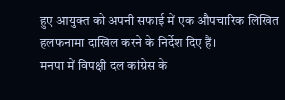हुए आयुक्त को अपनी सफाई में एक औपचारिक लिखित हलफनामा दाखिल करने के निर्देश दिए हैं।
मनपा में विपक्षी दल कांग्रेस के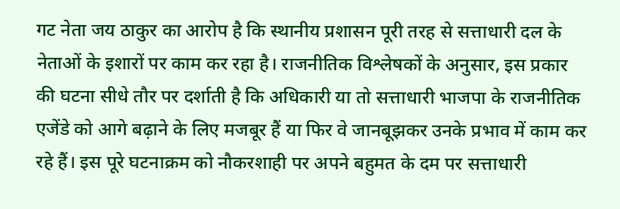गट नेता जय ठाकुर का आरोप है कि स्थानीय प्रशासन पूरी तरह से सत्ताधारी दल के नेताओं के इशारों पर काम कर रहा है। राजनीतिक विश्लेषकों के अनुसार, इस प्रकार की घटना सीधे तौर पर दर्शाती है कि अधिकारी या तो सत्ताधारी भाजपा के राजनीतिक एजेंडे को आगे बढ़ाने के लिए मजबूर हैं या फिर वे जानबूझकर उनके प्रभाव में काम कर रहे हैं। इस पूरे घटनाक्रम को नौकरशाही पर अपने बहुमत के दम पर सत्ताधारी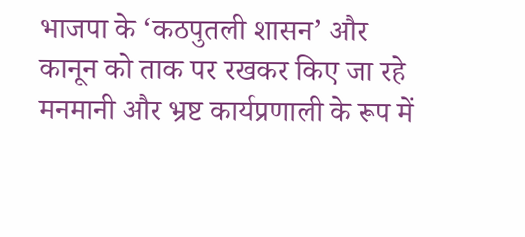भाजपा के ‘कठपुतली शासन’ और कानून को ताक पर रखकर किए जा रहे मनमानी और भ्रष्ट कार्यप्रणाली के रूप में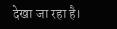देखा जा रहा है।